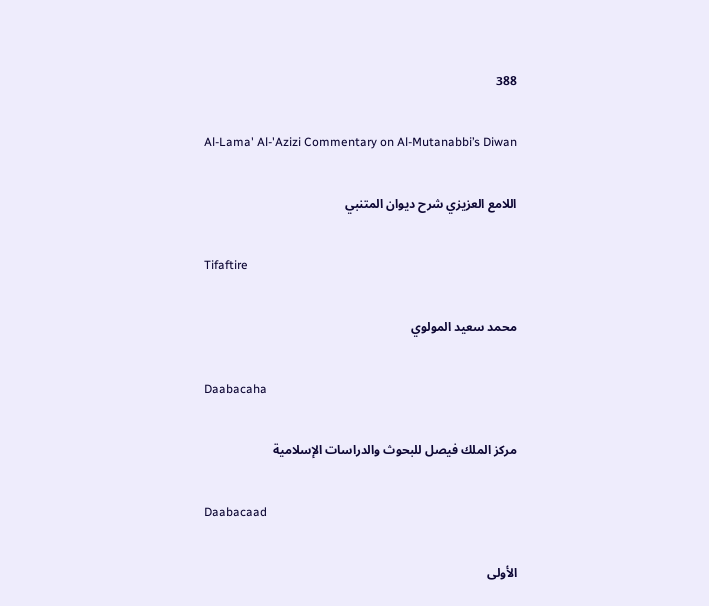388

Al-Lama' Al-'Azizi Commentary on Al-Mutanabbi’s Diwan

اللامع العزيزي شرح ديوان المتنبي

Tifaftire

محمد سعيد المولوي

Daabacaha

مركز الملك فيصل للبحوث والدراسات الإسلامية

Daabacaad

الأولى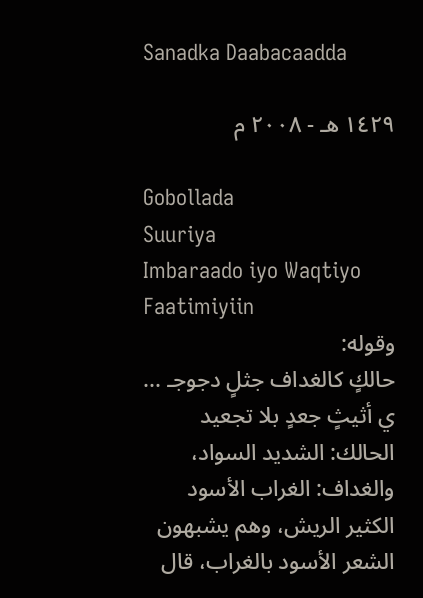Sanadka Daabacaadda

١٤٢٩ هـ - ٢٠٠٨ م

Gobollada
Suuriya
Imbaraado iyo Waqtiyo
Faatimiyiin
وقوله:
حالكٍ كالغداف جثلٍ دجوجـ ... ي أثيثٍ جعدٍ بلا تجعيد
الحالك: الشديد السواد، والغداف: الغراب الأسود الكثير الريش، وهم يشبهون الشعر الأسود بالغراب، قال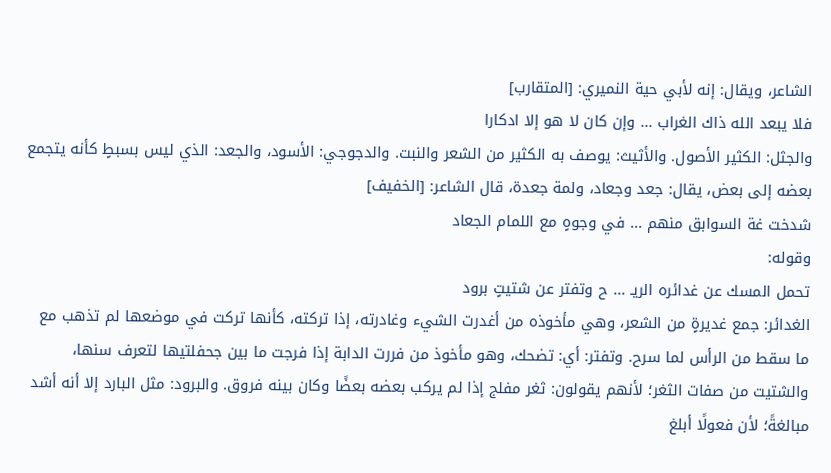الشاعر، ويقال: إنه لأبي حية النميري: [المتقارب]
فلا يبعد الله ذاك الغراب ... وإن كان لا هو إلا ادكارا
والجثل: الكثير الأصول. والأثيث: يوصف به الكثير من الشعر والنبت. والدجوجي: الأسود، والجعد: الذي ليس بسبطٍ كأنه يتجمع بعضه إلى بعض، يقال: جعد وجعاد، ولمة جعدة، قال الشاعر: [الخفيف]
شدخت غة السوابق منهم ... في وجوهٍ مع اللمام الجعاد
وقوله:
تحمل المسك عن غدائره الريـ ... ح وتفتر عن شتيتٍ برود
الغدائر: جمع غديرةٍ من الشعر، وهي مأخوذه من أغدرت الشيء وغادرته، إذا تركته، كأنها تركت في موضعها لم تذهب مع ما سقط من الرأس لما سرح. وتفتر: أي: تضحك، وهو مأخوذ من فررت الدابة إذا فرجت ما بين جحفلتيها لتعرف سنها، والشتيت من صفات الثغر؛ لأنهم يقولون: ثغر مفلج إذا لم يركب بعضه بعضًا وكان بينه فروق. والبرود: مثل البارد إلا أنه أشد مبالغةً؛ لأن فعولًا أبلغ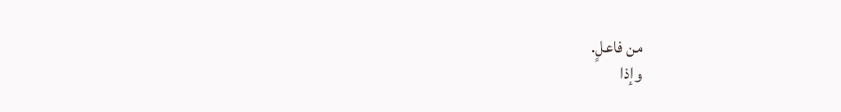من فاعلٍ.
وإذا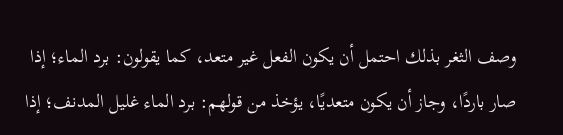وصف الثغر بذلك احتمل أن يكون الفعل غير متعد، كما يقولون: برد الماء؛ إذا صار باردًا، وجاز أن يكون متعديًا، يؤخذ من قولهم: برد الماء غليل المدنف؛ إذا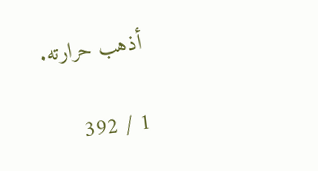أذهب حرارته.

1 / 392